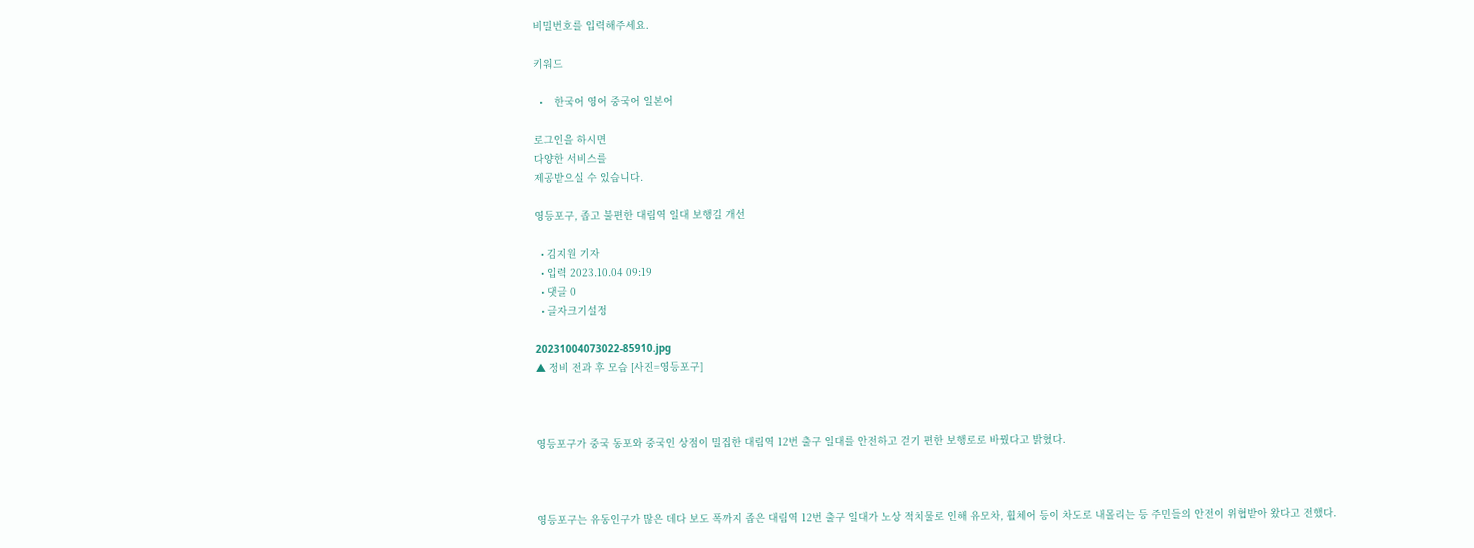비밀번호를 입력해주세요.

키워드

  •    한국어 영어 중국어 일본어

로그인을 하시면
다양한 서비스를
제공받으실 수 있습니다.

영등포구, 좁고 불편한 대림역 일대 보행길 개선

  • 김지원 기자
  • 입력 2023.10.04 09:19
  • 댓글 0
  • 글자크기설정

20231004073022-85910.jpg
▲ 정비 전과 후 모습 [사진=영등포구]



영등포구가 중국 동포와 중국인 상점이 밀집한 대림역 12번 출구 일대를 안전하고 걷기 편한 보행로로 바꿨다고 밝혔다.



영등포구는 유동인구가 많은 데다 보도 폭까지 좁은 대림역 12번 출구 일대가 노상 적치물로 인해 유모차, 휠체어 등이 차도로 내몰리는 등 주민들의 안전이 위협받아 왔다고 전했다.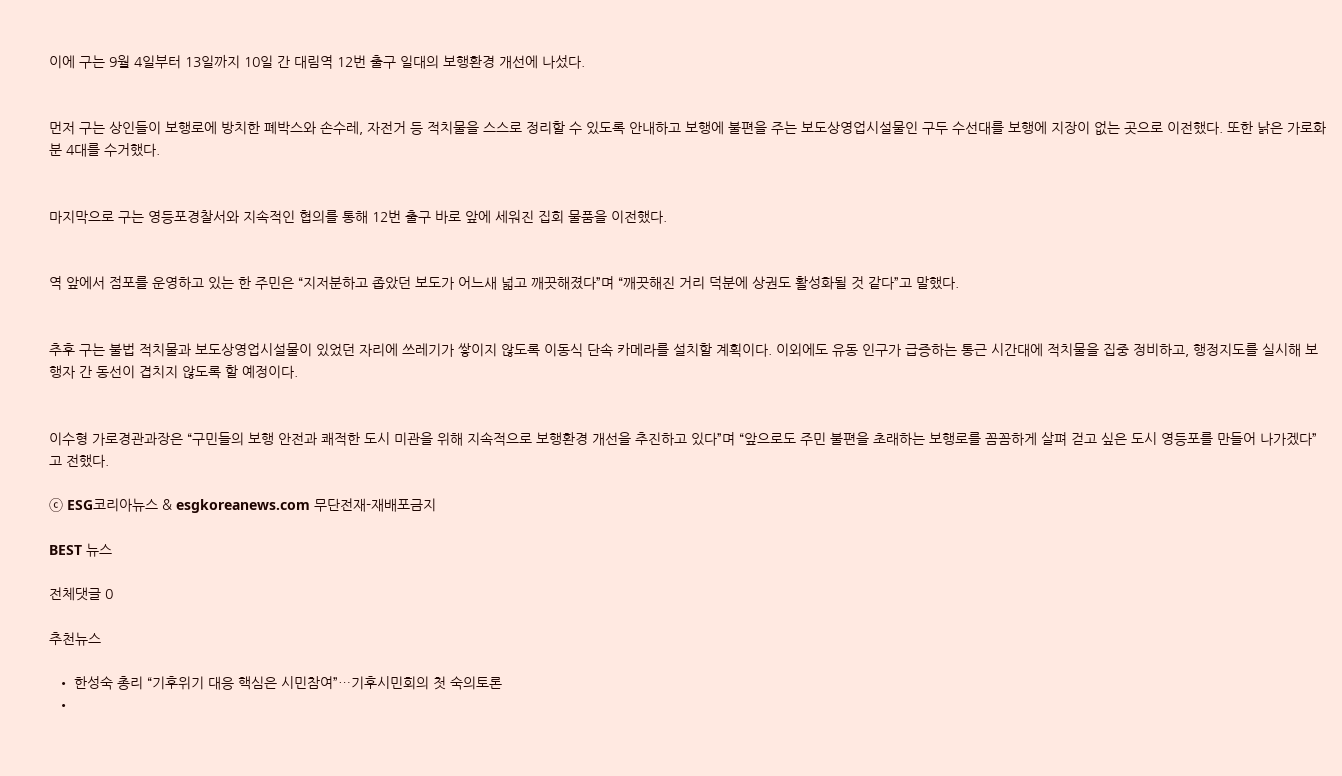이에 구는 9월 4일부터 13일까지 10일 간 대림역 12번 출구 일대의 보행환경 개선에 나섰다.


먼저 구는 상인들이 보행로에 방치한 폐박스와 손수레, 자전거 등 적치물을 스스로 정리할 수 있도록 안내하고 보행에 불편을 주는 보도상영업시설물인 구두 수선대를 보행에 지장이 없는 곳으로 이전했다. 또한 낡은 가로화분 4대를 수거했다.


마지막으로 구는 영등포경찰서와 지속적인 협의를 통해 12번 출구 바로 앞에 세워진 집회 물품을 이전했다.


역 앞에서 점포를 운영하고 있는 한 주민은 “지저분하고 좁았던 보도가 어느새 넓고 깨끗해졌다”며 “깨끗해진 거리 덕분에 상권도 활성화될 것 같다”고 말했다.


추후 구는 불법 적치물과 보도상영업시설물이 있었던 자리에 쓰레기가 쌓이지 않도록 이동식 단속 카메라를 설치할 계획이다. 이외에도 유동 인구가 급증하는 통근 시간대에 적치물을 집중 정비하고, 행정지도를 실시해 보행자 간 동선이 겹치지 않도록 할 예정이다.


이수형 가로경관과장은 “구민들의 보행 안전과 쾌적한 도시 미관을 위해 지속적으로 보행환경 개선을 추진하고 있다”며 “앞으로도 주민 불편을 초래하는 보행로를 꼼꼼하게 살펴 걷고 싶은 도시 영등포를 만들어 나가겠다”고 전했다.

ⓒ ESG코리아뉴스 & esgkoreanews.com 무단전재-재배포금지

BEST 뉴스

전체댓글 0

추천뉴스

  • 한성숙 총리 “기후위기 대응 핵심은 시민참여”…기후시민회의 첫 숙의토론
  •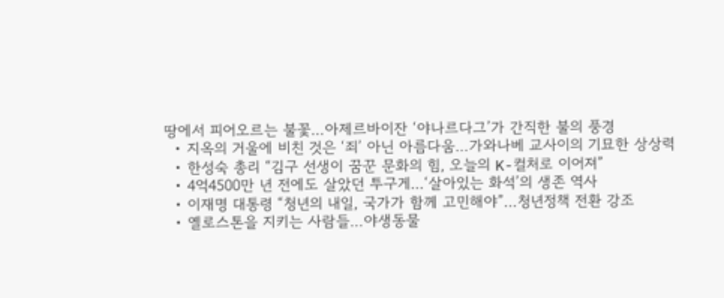땅에서 피어오르는 불꽃…아제르바이잔 ‘야나르다그’가 간직한 불의 풍경
  • 지옥의 거울에 비친 것은 ‘죄’ 아닌 아름다움…가와나베 교사이의 기묘한 상상력
  • 한성숙 총리 “김구 선생이 꿈꾼 문화의 힘, 오늘의 K-컬처로 이어져”
  • 4억4500만 년 전에도 살았던 투구게…‘살아있는 화석’의 생존 역사
  • 이재명 대통령 “청년의 내일, 국가가 함께 고민해야”…청년정책 전환 강조
  • 옐로스톤을 지키는 사람들…야생동물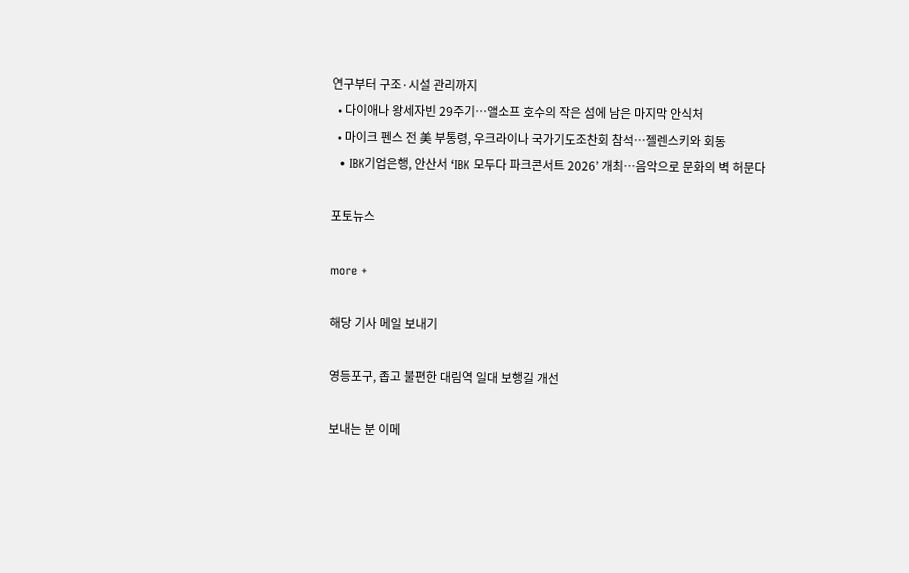연구부터 구조·시설 관리까지
  • 다이애나 왕세자빈 29주기…앨소프 호수의 작은 섬에 남은 마지막 안식처
  • 마이크 펜스 전 美 부통령, 우크라이나 국가기도조찬회 참석…젤렌스키와 회동
  • IBK기업은행, 안산서 ‘IBK 모두다 파크콘서트 2026’ 개최…음악으로 문화의 벽 허문다

포토뉴스

more +

해당 기사 메일 보내기

영등포구, 좁고 불편한 대림역 일대 보행길 개선

보내는 분 이메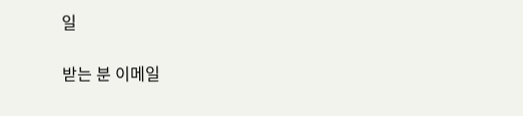일

받는 분 이메일